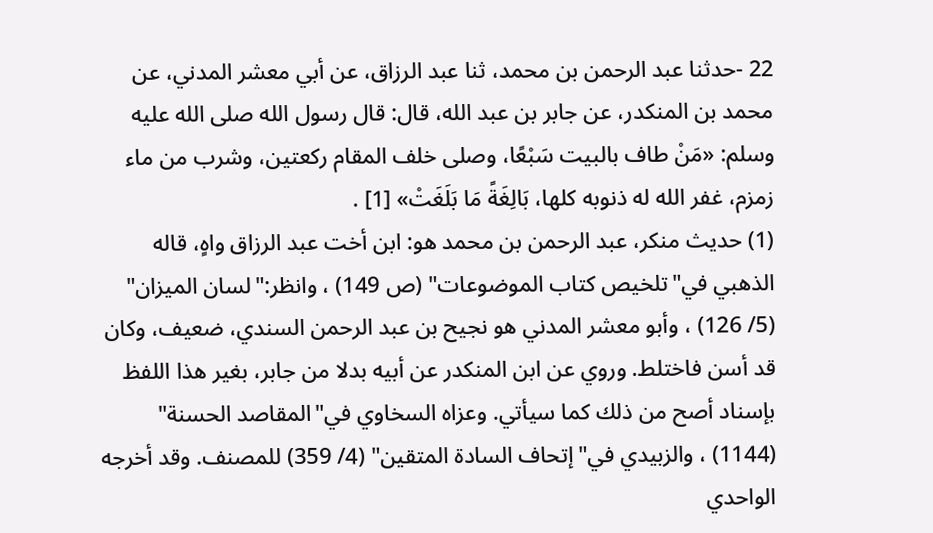22 -حدثنا عبد الرحمن بن محمد، ثنا عبد الرزاق، عن أبي معشر المدني، عن محمد بن المنكدر، عن جابر بن عبد الله، قال: قال رسول الله صلى الله عليه وسلم: «مَنْ طاف بالبيت سَبْعًا، وصلى خلف المقام ركعتين، وشرب من ماء زمزم، غفر الله له ذنوبه كلها، بَالِغَةً مَا بَلَغَتْ» [1] .
(1) حديث منكر، عبد الرحمن بن محمد هو: ابن أخت عبد الرزاق واهٍ، قاله الذهبي في"تلخيص كتاب الموضوعات" (ص 149) ، وانظر:"لسان الميزان" (5/ 126) ، وأبو معشر المدني هو نجيح بن عبد الرحمن السندي، ضعيف، وكان قد أسن فاختلط. وروي عن ابن المنكدر عن أبيه بدلا من جابر، بغير هذا اللفظ بإسناد أصح من ذلك كما سيأتي. وعزاه السخاوي في"المقاصد الحسنة" (1144) ، والزبيدي في"إتحاف السادة المتقين" (4/ 359) للمصنف. وقد أخرجه الواحدي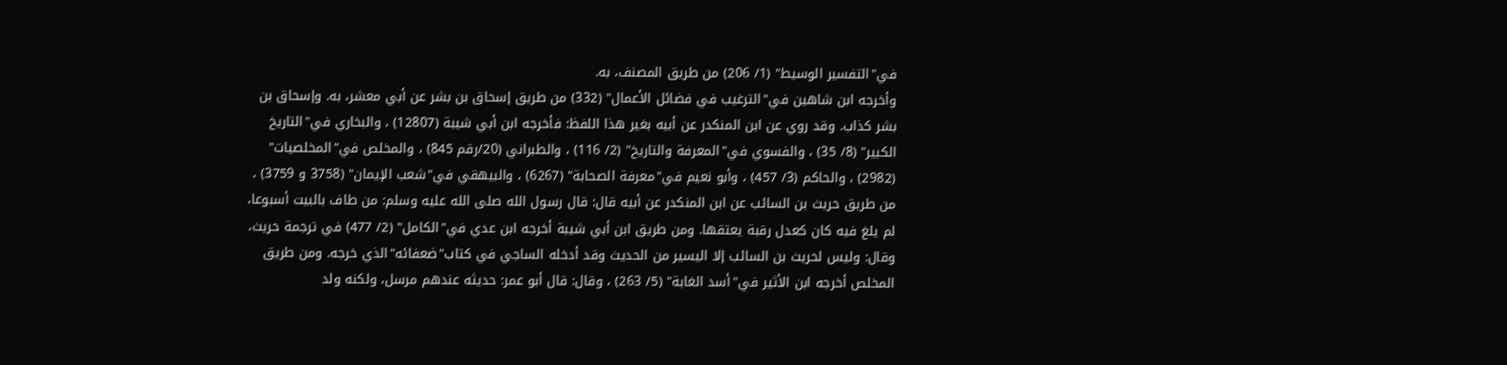في"التفسير الوسيط" (1/ 206) من طريق المصنف، به.
وأخرجه ابن شاهين في"الترغيب في فضائل الأعمال" (332) من طريق إسحاق بن بشر عن أبي معشر، به. وإسحاق بن بشر كذاب. وقد روي عن ابن المنكدر عن أبيه بغير هذا اللفظ: فأخرجه ابن أبي شيبة (12807) ، والبخاري في"التاريخ الكبير" (8/ 35) ، والفسوي في"المعرفة والتاريخ" (2/ 116) ، والطبراني (20/رقم 845) ، والمخلص في"المخلصيات" (2982) ، والحاكم (3/ 457) ، وأبو نعيم في"معرفة الصحابة" (6267) ، والبيهقي في"شعب الإيمان" (3758 و 3759) ، من طريق حريث بن السائب عن ابن المنكدر عن أبيه قال: قال رسول الله صلى الله عليه وسلم: من طاف بالبيت أسبوعا، لم يلغ فيه كان كعدل رقبة يعتقها. ومن طريق ابن أبي شيبة أخرجه ابن عدي في"الكامل" (2/ 477) في ترجمة حريث، وقال: وليس لحريث بن السائب إلا اليسير من الحديث وقد أدخله الساجي في كتاب"ضعفائه"الذي خرجه. ومن طريق المخلص أخرجه ابن الأثير في"أسد الغابة" (5/ 263) ، وقال: قال أبو عمر: حديثه عندهم مرسل، ولكنه ولد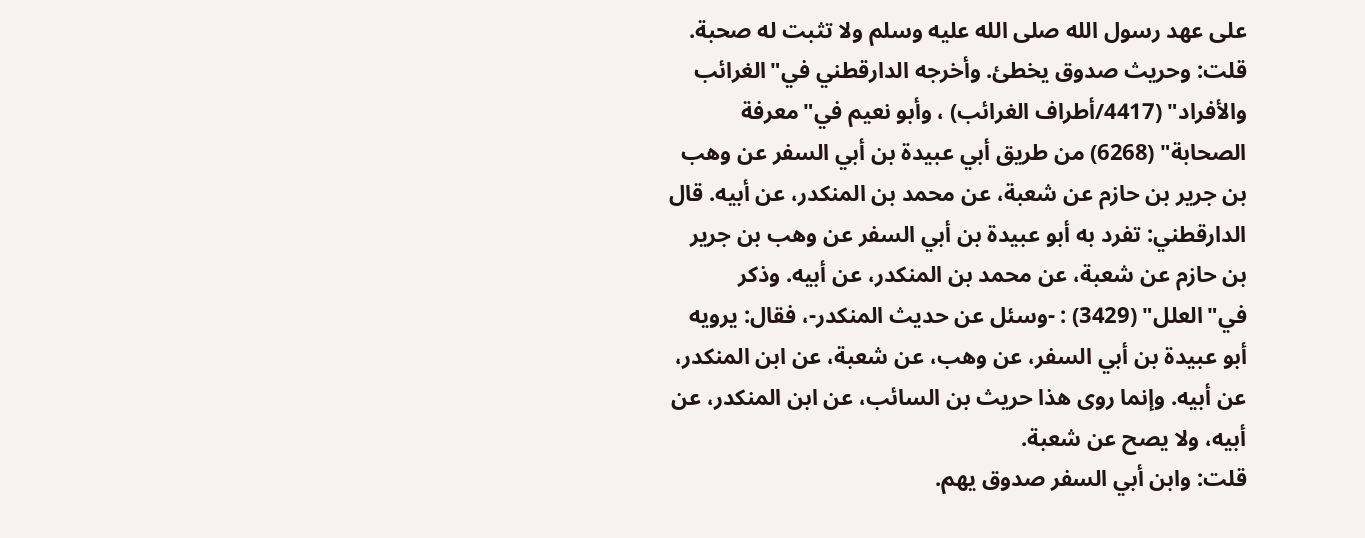على عهد رسول الله صلى الله عليه وسلم ولا تثبت له صحبة.
قلت: وحريث صدوق يخطئ. وأخرجه الدارقطني في"الغرائب والأفراد" (4417/أطراف الغرائب) ، وأبو نعيم في"معرفة الصحابة" (6268) من طريق أبي عبيدة بن أبي السفر عن وهب بن جرير بن حازم عن شعبة، عن محمد بن المنكدر، عن أبيه. قال الدارقطني: تفرد به أبو عبيدة بن أبي السفر عن وهب بن جرير بن حازم عن شعبة، عن محمد بن المنكدر، عن أبيه. وذكر في"العلل" (3429) : -وسئل عن حديث المنكدر-، فقال: يرويه أبو عبيدة بن أبي السفر، عن وهب، عن شعبة، عن ابن المنكدر، عن أبيه. وإنما روى هذا حريث بن السائب، عن ابن المنكدر، عن أبيه، ولا يصح عن شعبة.
قلت: وابن أبي السفر صدوق يهم.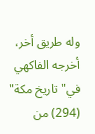وله طريق أخر، أخرجه الفاكهي في"تاريخ مكة" (294) من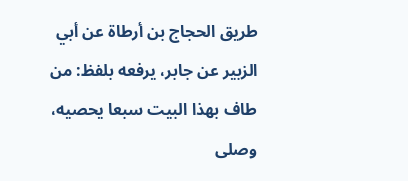طريق الحجاج بن أرطاة عن أبي الزبير عن جابر، يرفعه بلفظ: من طاف بهذا البيت سبعا يحصيه، وصلى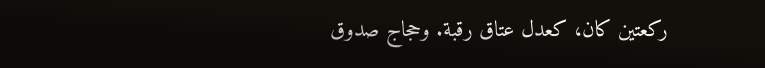ركعتين كان، كعدل عتاق رقبة. وحجاج صدوق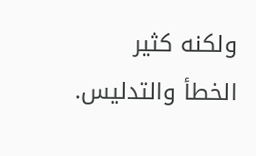ولكنه كثير الخطأ والتدليس.